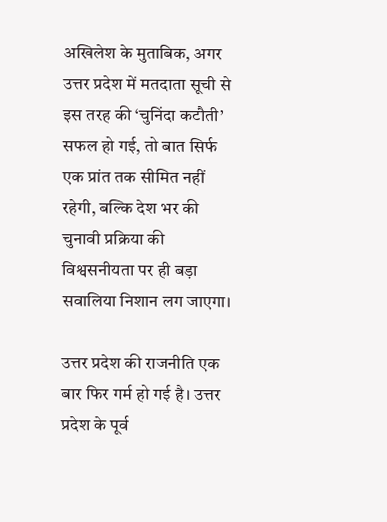अखिलेश के मुताबिक, अगर उत्तर प्रदेश में मतदाता सूची से इस तरह की ‘चुनिंदा कटौती’ सफल हो गई, तो बात सिर्फ एक प्रांत तक सीमित नहीं रहेगी, बल्कि देश भर की चुनावी प्रक्रिया की विश्वसनीयता पर ही बड़ा सवालिया निशान लग जाएगा।

उत्तर प्रदेश की राजनीति एक बार फिर गर्म हो गई है। उत्तर प्रदेश के पूर्व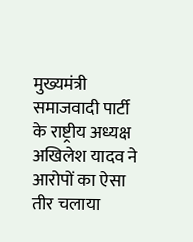मुख्यमंत्री समाजवादी पार्टी के राष्ट्रीय अध्यक्ष अखिलेश यादव ने आरोपों का ऐसा तीर चलाया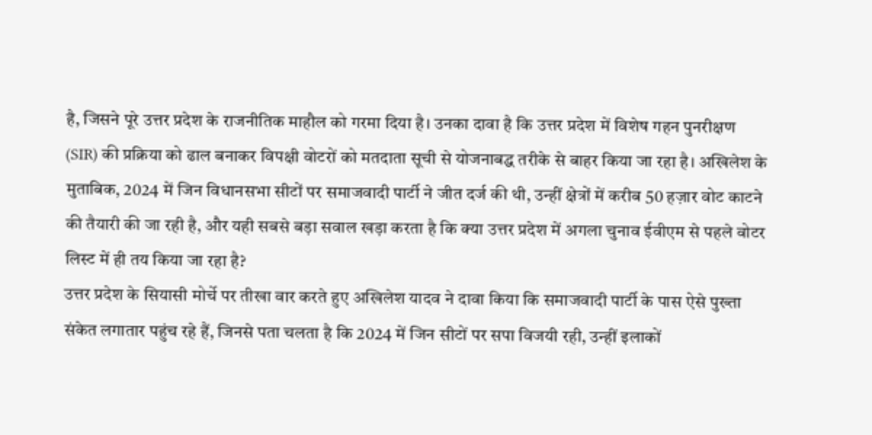है, जिसने पूरे उत्तर प्रदेश के राजनीतिक माहौल को गरमा दिया है। उनका दावा है कि उत्तर प्रदेश में विशेष गहन पुनरीक्षण (SIR) की प्रक्रिया को ढाल बनाकर विपक्षी वोटरों को मतदाता सूची से योजनाबद्ध तरीके से बाहर किया जा रहा है। अखिलेश के मुताबिक, 2024 में जिन विधानसभा सीटों पर समाजवादी पार्टी ने जीत दर्ज की थी, उन्हीं क्षेत्रों में करीब 50 हज़ार वोट काटने की तैयारी की जा रही है, और यही सबसे बड़ा सवाल खड़ा करता है कि क्या उत्तर प्रदेश में अगला चुनाव ईवीएम से पहले वोटर लिस्ट में ही तय किया जा रहा है?
उत्तर प्रदेश के सियासी मोर्चे पर तीखा वार करते हुए अखिलेश यादव ने दावा किया कि समाजवादी पार्टी के पास ऐसे पुख्ता संकेत लगातार पहुंच रहे हैं, जिनसे पता चलता है कि 2024 में जिन सीटों पर सपा विजयी रही, उन्हीं इलाकों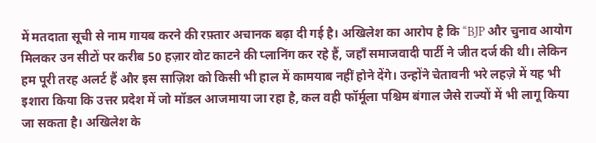में मतदाता सूची से नाम गायब करने की रफ़्तार अचानक बढ़ा दी गई है। अखिलेश का आरोप है कि “BJP और चुनाव आयोग मिलकर उन सीटों पर करीब 50 हज़ार वोट काटने की प्लानिंग कर रहे हैं, जहाँ समाजवादी पार्टी ने जीत दर्ज की थी। लेकिन हम पूरी तरह अलर्ट हैं और इस साज़िश को किसी भी हाल में कामयाब नहीं होने देंगे। उन्होंने चेतावनी भरे लहज़े में यह भी इशारा किया कि उत्तर प्रदेश में जो मॉडल आजमाया जा रहा है, कल वही फॉर्मूला पश्चिम बंगाल जैसे राज्यों में भी लागू किया जा सकता है। अखिलेश के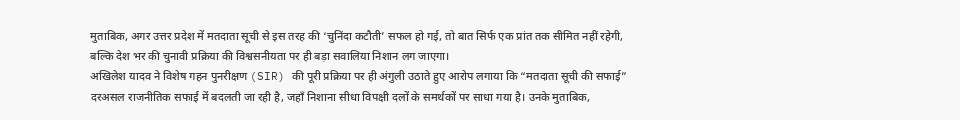मुताबिक, अगर उत्तर प्रदेश में मतदाता सूची से इस तरह की ‘चुनिंदा कटौती’ सफल हो गई, तो बात सिर्फ एक प्रांत तक सीमित नहीं रहेगी, बल्कि देश भर की चुनावी प्रक्रिया की विश्वसनीयता पर ही बड़ा सवालिया निशान लग जाएगा।
अखिलेश यादव ने विशेष गहन पुनरीक्षण (SIR) की पूरी प्रक्रिया पर ही अंगुली उठाते हुए आरोप लगाया कि “मतदाता सूची की सफाई” दरअसल राजनीतिक सफाई में बदलती जा रही है, जहाँ निशाना सीधा विपक्षी दलों के समर्थकों पर साधा गया है। उनके मुताबिक,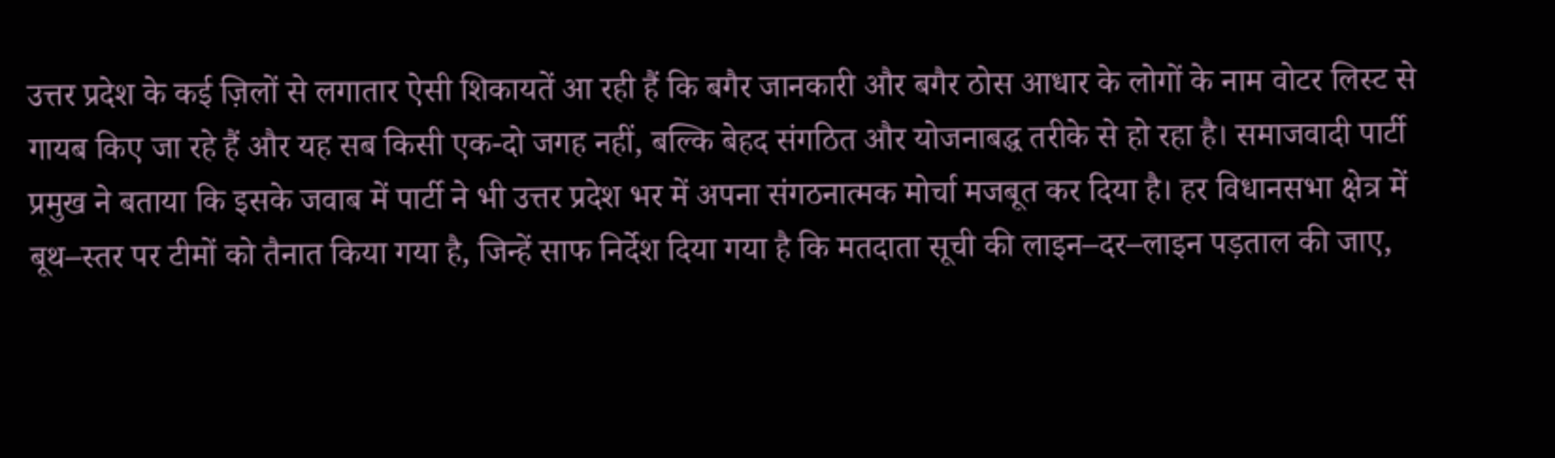उत्तर प्रदेश के कई ज़िलों से लगातार ऐसी शिकायतें आ रही हैं कि बगैर जानकारी और बगैर ठोस आधार के लोगों के नाम वोटर लिस्ट से गायब किए जा रहे हैं और यह सब किसी एक-दो जगह नहीं, बल्कि बेहद संगठित और योजनाबद्ध तरीके से हो रहा है। समाजवादी पार्टी प्रमुख ने बताया कि इसके जवाब में पार्टी ने भी उत्तर प्रदेश भर में अपना संगठनात्मक मोर्चा मजबूत कर दिया है। हर विधानसभा क्षेत्र में बूथ–स्तर पर टीमों को तैनात किया गया है, जिन्हें साफ निर्देश दिया गया है कि मतदाता सूची की लाइन–दर–लाइन पड़ताल की जाए,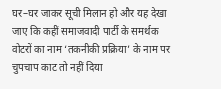घर–घर जाकर सूची मिलान हो और यह देखा जाए कि कहीं समाजवादी पार्टी के समर्थक वोटरों का नाम ‘तकनीकी प्रक्रिया’ के नाम पर चुपचाप काट तो नहीं दिया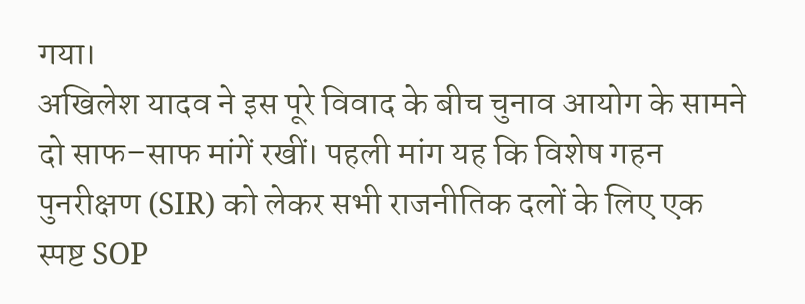गया।
अखिलेश यादव ने इस पूरे विवाद के बीच चुनाव आयोग के सामने दो साफ–साफ मांगें रखीं। पहली मांग यह कि विशेष गहन पुनरीक्षण (SIR) को लेकर सभी राजनीतिक दलों के लिए एक स्पष्ट SOP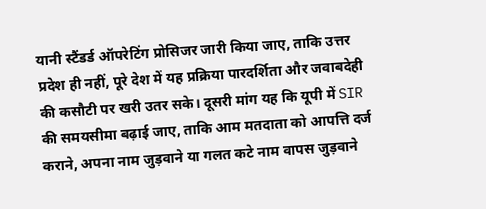यानी स्टैंडर्ड ऑपरेटिंग प्रोसिजर जारी किया जाए, ताकि उत्तर प्रदेश ही नहीं, पूरे देश में यह प्रक्रिया पारदर्शिता और जवाबदेही की कसौटी पर खरी उतर सके। दूसरी मांग यह कि यूपी में SIR की समयसीमा बढ़ाई जाए, ताकि आम मतदाता को आपत्ति दर्ज कराने, अपना नाम जुड़वाने या गलत कटे नाम वापस जुड़वाने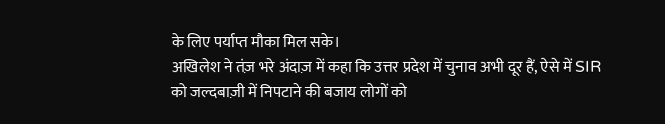के लिए पर्याप्त मौका मिल सके।
अखिलेश ने तंज़ भरे अंदाज़ में कहा कि उत्तर प्रदेश में चुनाव अभी दूर हैं, ऐसे में SIR को जल्दबाज़ी में निपटाने की बजाय लोगों को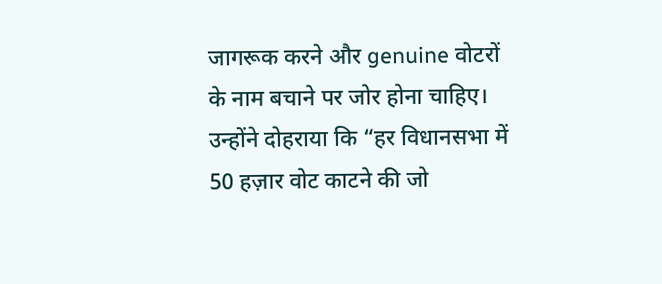जागरूक करने और genuine वोटरों के नाम बचाने पर जोर होना चाहिए। उन्होंने दोहराया कि “हर विधानसभा में 50 हज़ार वोट काटने की जो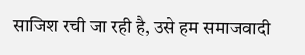साजिश रची जा रही है, उसे हम समाजवादी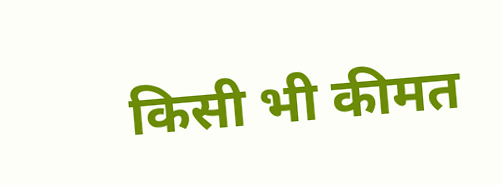किसी भी कीमत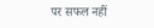पर सफल नहीं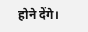होने देंगे।